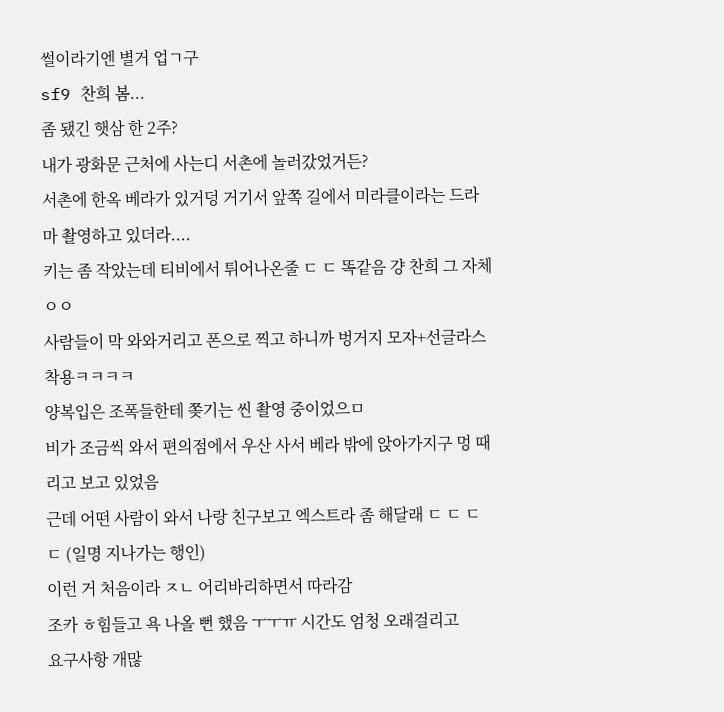썰이라기엔 별거 업ㄱ구
sf9 찬희 봄...
좀 됐긴 햇삼 한 2주?
내가 광화문 근처에 사는디 서촌에 놀러갔었거든?
서촌에 한옥 베라가 있거덩 거기서 앞쪽 길에서 미라클이라는 드라마 촬영하고 있더라....
키는 좀 작았는데 티비에서 튀어나온줄 ㄷ ㄷ 똑같음 걍 찬희 그 자체 ㅇㅇ
사람들이 막 와와거리고 폰으로 찍고 하니까 벙거지 모자+선글라스 착용ㅋㅋㅋㅋ
양복입은 조폭들한테 쫒기는 씬 촬영 중이었으ㅁ
비가 조금씩 와서 편의점에서 우산 사서 베라 밖에 앉아가지구 멍 때리고 보고 있었음
근데 어떤 사람이 와서 나랑 친구보고 엑스트라 좀 해달래 ㄷ ㄷ ㄷ ㄷ (일명 지나가는 행인)
이런 거 처음이라 ㅈㄴ 어리바리하면서 따라감
조카 ㅎ힘들고 욕 나올 뻔 했음 ㅜㅜㅠ 시간도 엄청 오래걸리고
요구사항 개많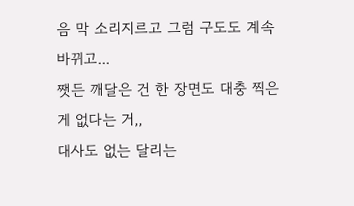음 막 소리지르고 그럼 구도도 계속 바뀌고...
쨋든 깨달은 건 한 장면도 대충 찍은 게 없다는 거,,
대사도 없는 달리는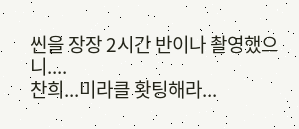씬을 장장 2시간 반이나 촬영했으니....
찬희...미라클 홧팅해라...